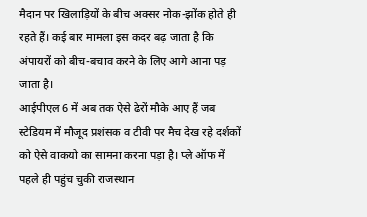मैदान पर खिलाड़ियों के बीच अक्सर नोक-झोंक होते ही रहते हैं। कई बार मामला इस कदर बढ़ जाता है कि अंपायरों को बीच-बचाव करने के लिए आगे आना पड़ जाता है।
आईपीएल 6 में अब तक ऐसे ढेरों मौके आए हैं जब स्टेडियम में मौजूद प्रशंसक व टीवी पर मैच देख रहे दर्शकों को ऐसे वाकयो का सामना करना पड़ा है। प्ले ऑफ में पहले ही पहुंच चुकी राजस्थान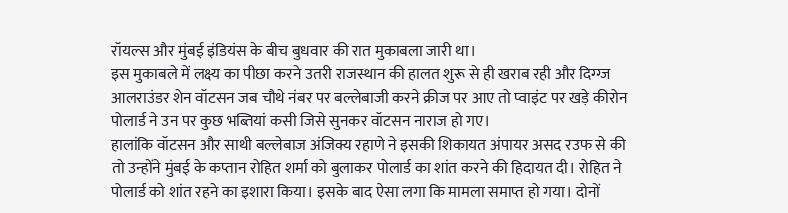रॉयल्स और मुंबई इंडियंस के बीच बुधवार की रात मुकाबला जारी था।
इस मुकाबले में लक्ष्य का पीछा करने उतरी राजस्थान की हालत शुरू से ही खराब रही और दिग्ग्ज आलराउंडर शेन वॉटसन जब चौथे नंबर पर बल्लेबाजी करने क्रीज पर आए तो प्वाइंट पर खड़े कीरोन पोलार्ड ने उन पर कुछ भब्तियां कसी जिसे सुनकर वॉटसन नाराज हो गए।
हालांकि वॉटसन और साथी बल्लेबाज अंजिक्य रहाणे ने इसकी शिकायत अंपायर असद रउफ से की तो उन्होंने मुंबई के कप्तान रोहित शर्मा को बुलाकर पोलार्ड का शांत करने की हिदायत दी। रोहित ने पोलार्ड को शांत रहने का इशारा किया। इसके बाद ऐसा लगा कि मामला समाप्त हो गया। दोनों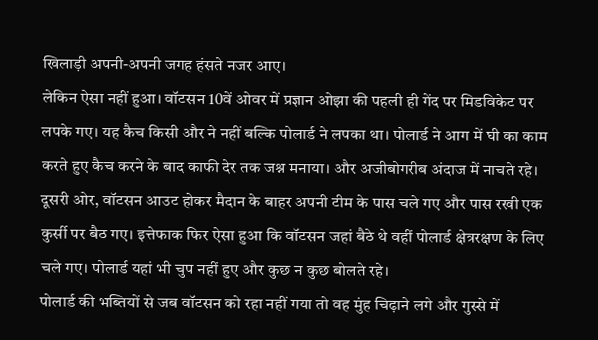खिलाड़ी अपनी-अपनी जगह हंसते नजर आए।
लेकिन ऐसा नहीं हुआ। वॉटसन 10वें ओवर में प्रज्ञान ओझा की पहली ही गेंद पर मिडविकेट पर लपके गए। यह कैच किसी और ने नहीं बल्कि पोलार्ड ने लपका था। पोलार्ड ने आग में घी का काम करते हुए कैच करने के बाद काफी देर तक जश्न मनाया। और अजीबोगरीब अंदाज में नाचते रहे।
दूसरी ओर, वॉटसन आउट होकर मैदान के बाहर अपनी टीम के पास चले गए और पास रखी एक कुर्सी पर बैठ गए। इत्तेफाक फिर ऐसा हुआ कि वॉटसन जहां बैठे थे वहीं पोलार्ड क्षेत्ररक्षण के लिए चले गए। पोलार्ड यहां भी चुप नहीं हुए और कुछ न कुछ बोलते रहे।
पोलार्ड की भब्तियों से जब वॉटसन को रहा नहीं गया तो वह मुंह चिढ़ाने लगे और गुस्से में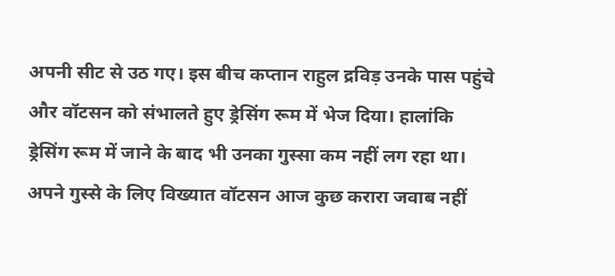अपनी सीट से उठ गए। इस बीच कप्तान राहुल द्रविड़ उनके पास पहुंचे और वॉटसन को संभालते हुए ड्रेसिंग रूम में भेज दिया। हालांकि ड्रेसिंग रूम में जाने के बाद भी उनका गुस्सा कम नहीं लग रहा था।
अपने गुस्से के लिए विख्यात वॉटसन आज कुछ करारा जवाब नहीं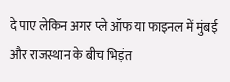दे पाए लेकिन अगर प्ले ऑफ या फाइनल में मुंबई और राजस्थान के बीच भिड़ंत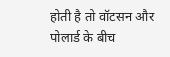होती है तो वॉटसन और पोलार्ड के बीच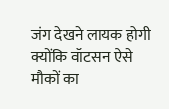जंग देखने लायक होगी क्योंकि वॉटसन ऐसे मौकों का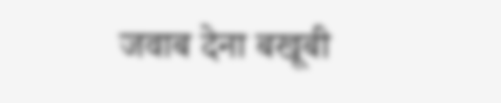जवाब देना बखूबी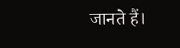जानते हैं।